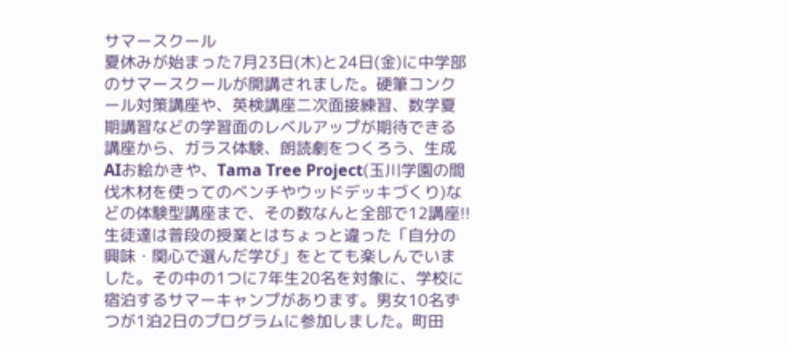サマースクール
夏休みが始まった7月23日(木)と24日(金)に中学部のサマースクールが開講されました。硬筆コンクール対策講座や、英検講座⼆次⾯接練習、数学夏期講習などの学習面のレベルアップが期待できる講座から、ガラス体験、朗読劇をつくろう、生成AIお絵かきや、Tama Tree Project(玉川学園の間伐木材を使ってのベンチやウッドデッキづくり)などの体験型講座まで、その数なんと全部で12講座!!生徒達は普段の授業とはちょっと違った「自分の興味・関心で選んだ学び」をとても楽しんでいました。その中の1つに7年生20名を対象に、学校に宿泊するサマーキャンプがあります。男女10名ずつが1泊2日のプログラムに参加しました。町田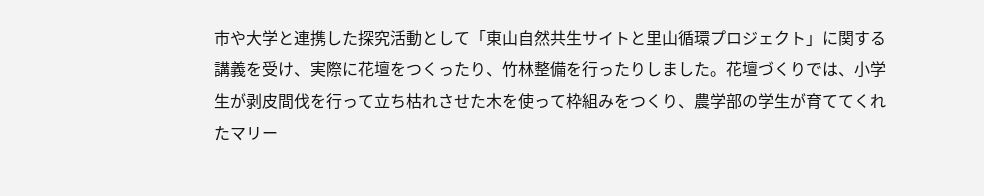市や大学と連携した探究活動として「東山自然共生サイトと里山循環プロジェクト」に関する講義を受け、実際に花壇をつくったり、竹林整備を行ったりしました。花壇づくりでは、小学生が剥皮間伐を行って立ち枯れさせた木を使って枠組みをつくり、農学部の学生が育ててくれたマリー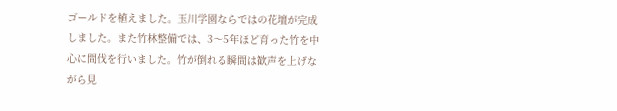ゴールドを植えました。玉川学園ならではの花壇が完成しました。また竹林整備では、3〜5年ほど育った竹を中心に間伐を行いました。竹が倒れる瞬間は歓声を上げながら見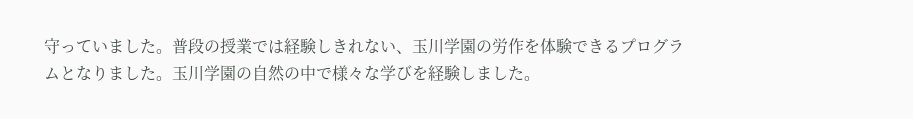守っていました。普段の授業では経験しきれない、玉川学園の労作を体験できるプログラムとなりました。玉川学園の自然の中で様々な学びを経験しました。